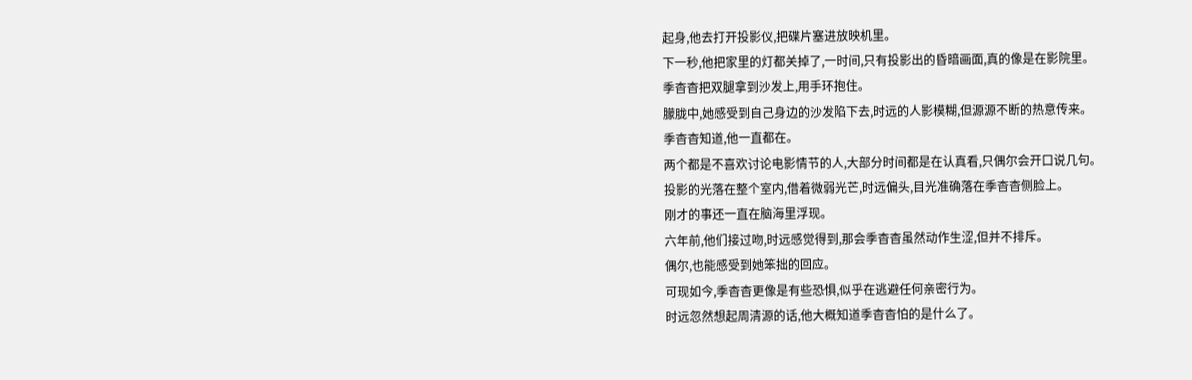起身,他去打开投影仪,把碟片塞进放映机里。
下一秒,他把家里的灯都关掉了,一时间,只有投影出的昏暗画面,真的像是在影院里。
季杳杳把双腿拿到沙发上,用手环抱住。
朦胧中,她感受到自己身边的沙发陷下去,时远的人影模糊,但源源不断的热意传来。
季杳杳知道,他一直都在。
两个都是不喜欢讨论电影情节的人,大部分时间都是在认真看,只偶尔会开口说几句。
投影的光落在整个室内,借着微弱光芒,时远偏头,目光准确落在季杳杳侧脸上。
刚才的事还一直在脑海里浮现。
六年前,他们接过吻,时远感觉得到,那会季杳杳虽然动作生涩,但并不排斥。
偶尔,也能感受到她笨拙的回应。
可现如今,季杳杳更像是有些恐惧,似乎在逃避任何亲密行为。
时远忽然想起周清源的话,他大概知道季杳杳怕的是什么了。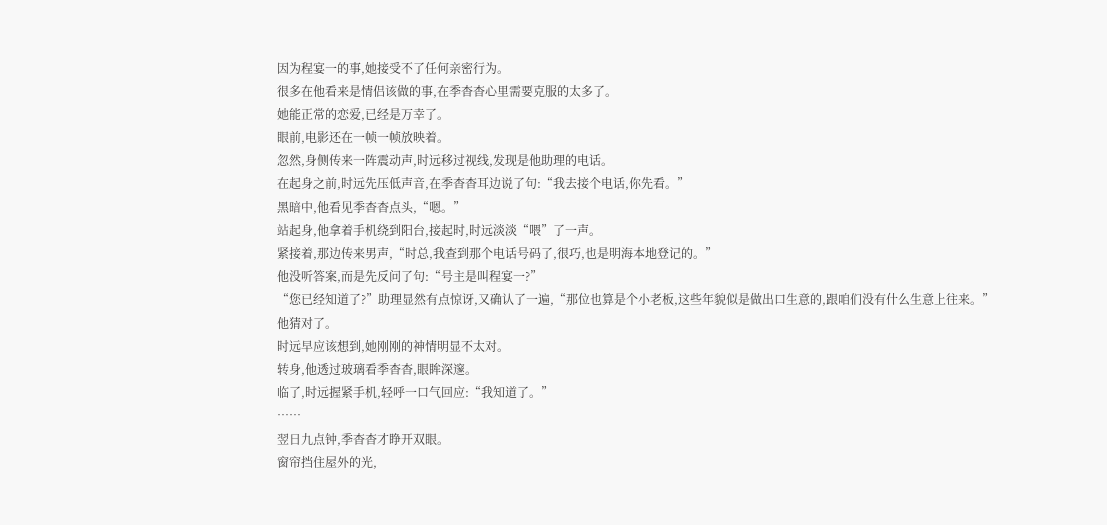因为程宴一的事,她接受不了任何亲密行为。
很多在他看来是情侣该做的事,在季杳杳心里需要克服的太多了。
她能正常的恋爱,已经是万幸了。
眼前,电影还在一帧一帧放映着。
忽然,身侧传来一阵震动声,时远移过视线,发现是他助理的电话。
在起身之前,时远先压低声音,在季杳杳耳边说了句:“我去接个电话,你先看。”
黑暗中,他看见季杳杳点头,“嗯。”
站起身,他拿着手机绕到阳台,接起时,时远淡淡“喂”了一声。
紧接着,那边传来男声,“时总,我查到那个电话号码了,很巧,也是明海本地登记的。”
他没听答案,而是先反问了句:“号主是叫程宴一?”
“您已经知道了?”助理显然有点惊讶,又确认了一遍,“那位也算是个小老板,这些年貌似是做出口生意的,跟咱们没有什么生意上往来。”
他猜对了。
时远早应该想到,她刚刚的神情明显不太对。
转身,他透过玻璃看季杳杳,眼眸深邃。
临了,时远握紧手机,轻呼一口气回应:“我知道了。”
……
翌日九点钟,季杳杳才睁开双眼。
窗帘挡住屋外的光,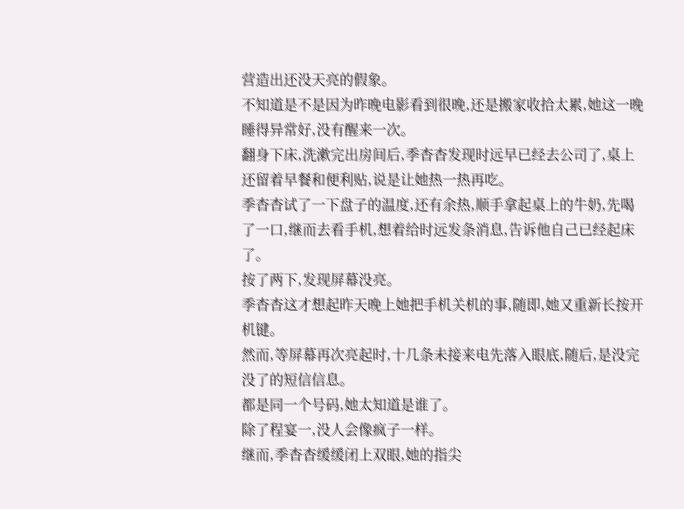营造出还没天亮的假象。
不知道是不是因为昨晚电影看到很晚,还是搬家收拾太累,她这一晚睡得异常好,没有醒来一次。
翻身下床,洗漱完出房间后,季杳杳发现时远早已经去公司了,桌上还留着早餐和便利贴,说是让她热一热再吃。
季杳杳试了一下盘子的温度,还有余热,顺手拿起桌上的牛奶,先喝了一口,继而去看手机,想着给时远发条消息,告诉他自己已经起床了。
按了两下,发现屏幕没亮。
季杳杳这才想起昨天晚上她把手机关机的事,随即,她又重新长按开机键。
然而,等屏幕再次亮起时,十几条未接来电先落入眼底,随后,是没完没了的短信信息。
都是同一个号码,她太知道是谁了。
除了程宴一,没人会像疯子一样。
继而,季杳杳缓缓闭上双眼,她的指尖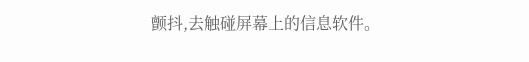颤抖,去触碰屏幕上的信息软件。